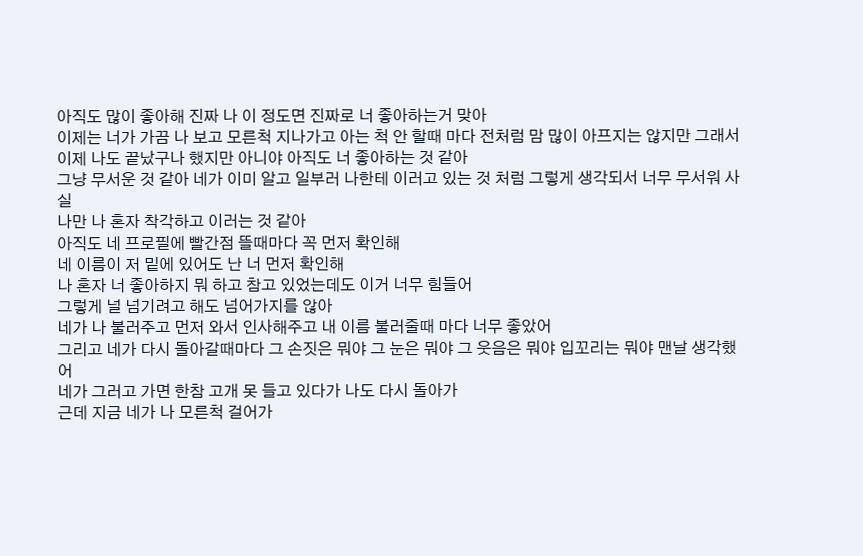아직도 많이 좋아해 진짜 나 이 정도면 진짜로 너 좋아하는거 맞아
이제는 너가 가끔 나 보고 모른척 지나가고 아는 척 안 할때 마다 전처럼 맘 많이 아프지는 않지만 그래서 이제 나도 끝났구나 했지만 아니야 아직도 너 좋아하는 것 같아
그냥 무서운 것 같아 네가 이미 알고 일부러 나한테 이러고 있는 것 처럼 그렇게 생각되서 너무 무서워 사실
나만 나 혼자 착각하고 이러는 것 같아
아직도 네 프로필에 빨간점 뜰때마다 꼭 먼저 확인해
네 이름이 저 밑에 있어도 난 너 먼저 확인해
나 혼자 너 좋아하지 뭐 하고 참고 있었는데도 이거 너무 힘들어
그렇게 널 넘기려고 해도 넘어가지를 않아
네가 나 불러주고 먼저 와서 인사해주고 내 이름 불러줄때 마다 너무 좋았어
그리고 네가 다시 돌아갈때마다 그 손짓은 뭐야 그 눈은 뭐야 그 웃음은 뭐야 입꼬리는 뭐야 맨날 생각했어
네가 그러고 가면 한참 고개 못 들고 있다가 나도 다시 돌아가
근데 지금 네가 나 모른척 걸어가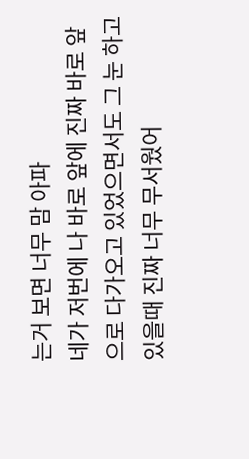는거 보면 너무 맘 아파
네가 저번에 나 바로 앞에 진짜 바로 앞으로 다가오고 있었으면서도 그 눈 하고 있을때 진짜 너무 무서웠어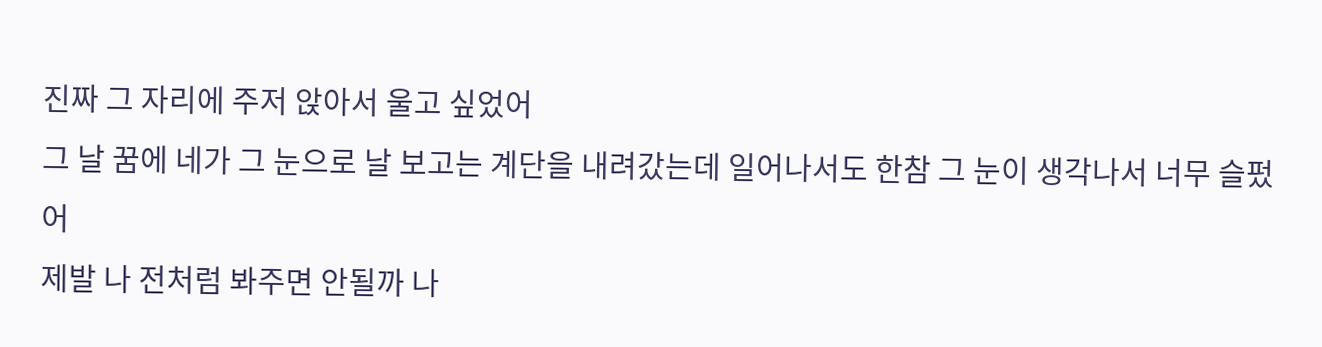진짜 그 자리에 주저 앉아서 울고 싶었어
그 날 꿈에 네가 그 눈으로 날 보고는 계단을 내려갔는데 일어나서도 한참 그 눈이 생각나서 너무 슬펐어
제발 나 전처럼 봐주면 안될까 나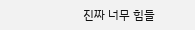진짜 너무 힘들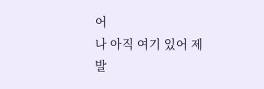어
나 아직 여기 있어 제발